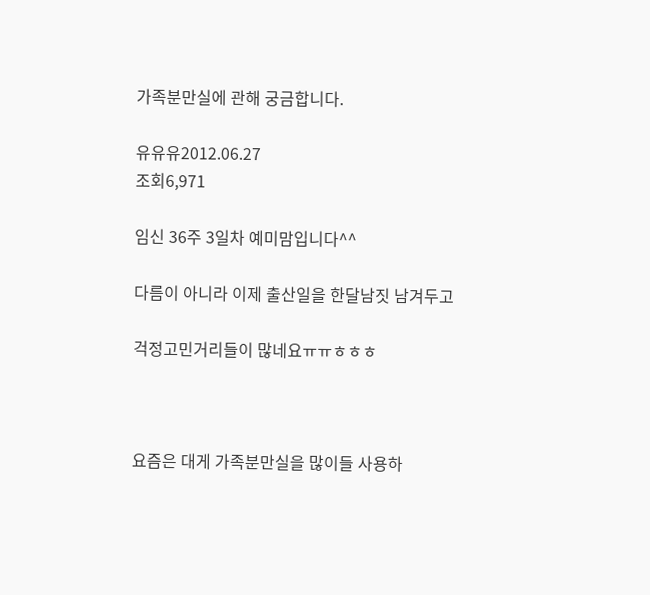가족분만실에 관해 궁금합니다.

유유유2012.06.27
조회6,971

임신 36주 3일차 예미맘입니다^^

다름이 아니라 이제 출산일을 한달남짓 남겨두고

걱정고민거리들이 많네요ㅠㅠㅎㅎㅎ



요즘은 대게 가족분만실을 많이들 사용하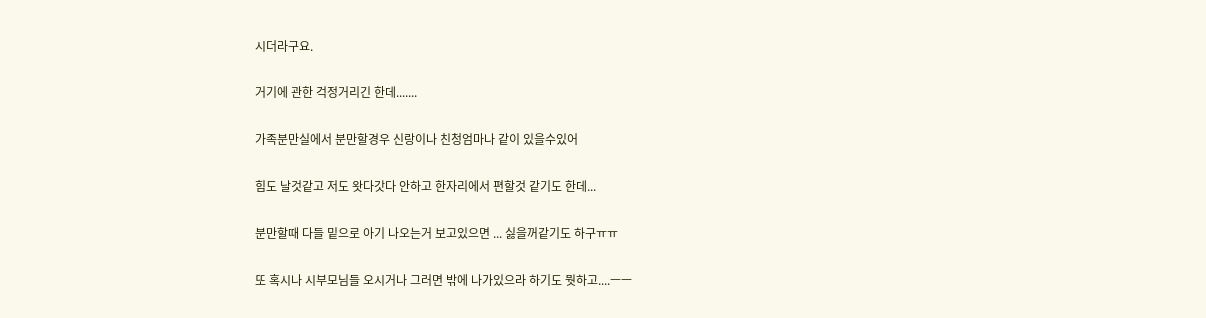시더라구요.

거기에 관한 걱정거리긴 한데.......

가족분만실에서 분만할경우 신랑이나 친청엄마나 같이 있을수있어

힘도 날것같고 저도 왓다갓다 안하고 한자리에서 편할것 같기도 한데...

분만할때 다들 밑으로 아기 나오는거 보고있으면 ... 싫을꺼같기도 하구ㅠㅠ

또 혹시나 시부모님들 오시거나 그러면 밖에 나가있으라 하기도 뭣하고....ㅡㅡ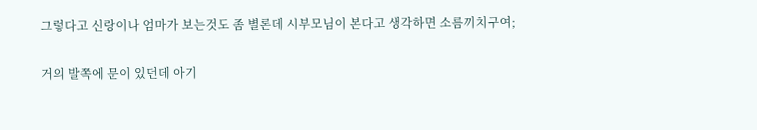그렇다고 신랑이나 엄마가 보는것도 좀 별론데 시부모님이 본다고 생각하면 소름끼치구여;

거의 발쪽에 문이 있던데 아기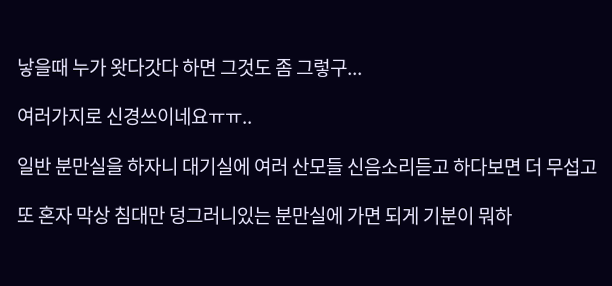낳을때 누가 왓다갓다 하면 그것도 좀 그렇구...

여러가지로 신경쓰이네요ㅠㅠ..

일반 분만실을 하자니 대기실에 여러 산모들 신음소리듣고 하다보면 더 무섭고

또 혼자 막상 침대만 덩그러니있는 분만실에 가면 되게 기분이 뭐하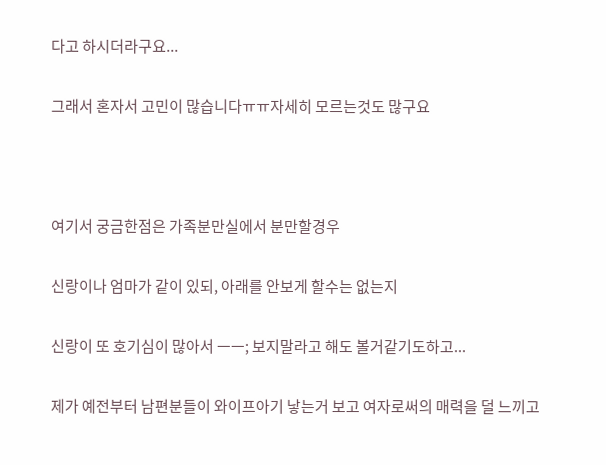다고 하시더라구요...

그래서 혼자서 고민이 많습니다ㅠㅠ자세히 모르는것도 많구요



여기서 궁금한점은 가족분만실에서 분만할경우

신랑이나 엄마가 같이 있되, 아래를 안보게 할수는 없는지

신랑이 또 호기심이 많아서 ㅡㅡ; 보지말라고 해도 볼거같기도하고...

제가 예전부터 남편분들이 와이프아기 낳는거 보고 여자로써의 매력을 덜 느끼고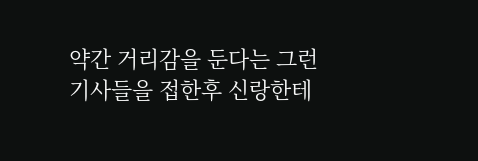약간 거리감을 둔다는 그런 기사들을 접한후 신랑한테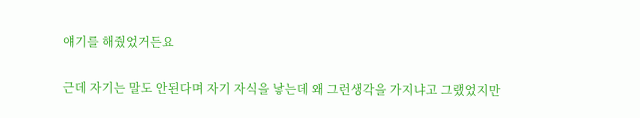얘기를 해줬었거든요

근데 자기는 말도 안된다며 자기 자식을 낳는데 왜 그런생각을 가지냐고 그랬었지만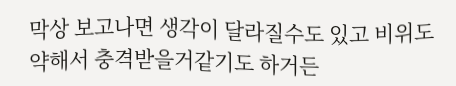막상 보고나면 생각이 달라질수도 있고 비위도 약해서 충격받을거같기도 하거든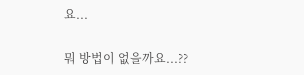요...

뭐 방법이 없을까요...??